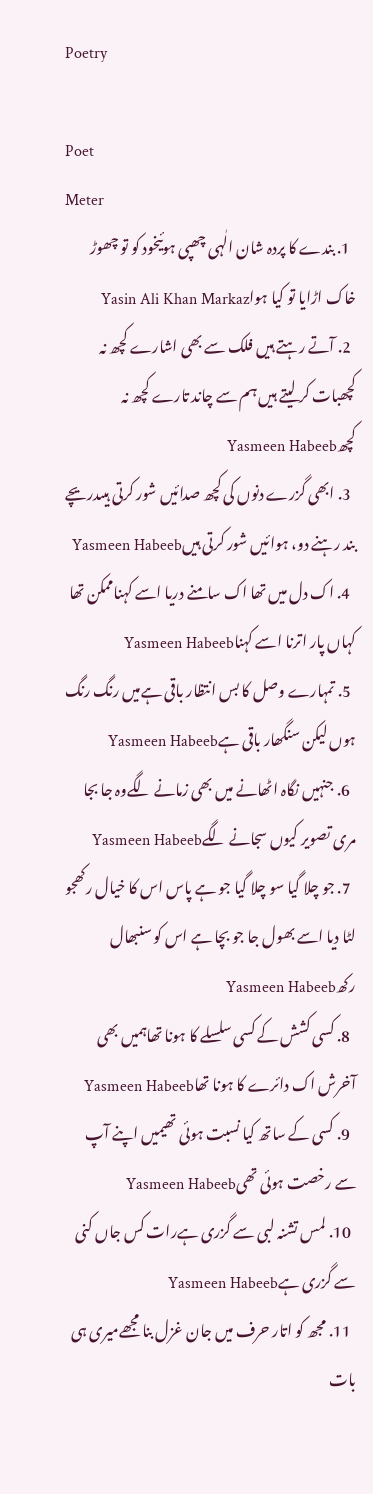Poetry

Poet
Meter
  1. بندے کا پردہ شان الٰہی چھپی ہوئیخود کو تو چھوڑ خاک اڑایا تو کیا ہواYasin Ali Khan Markaz
  2. آتے رہتے ہیں فلک سے بھی اشارے کچھ نہ کچھبات کر لیتے ہیں ہم سے چاند تارے کچھ نہ کچھYasmeen Habeeb
  3. ابھی گزرے دنوں کی کچھ صدائیں شور کرتی ہیںدریچے بند رہنے دو، ہوائیں شور کرتی ہیںYasmeen Habeeb
  4. اک دل میں تھا اک سامنے دریا اسے کہناممکن تھا کہاں پار اترنا اسے کہناYasmeen Habeeb
  5. تمہارے وصل کا بس انتظار باقی ہےمیں رنگ رنگ ہوں لیکن سنگھار باقی ہےYasmeen Habeeb
  6. جنہیں نگاہ اٹھانے میں بھی زمانے لگےوہ جا بجا مری تصویر کیوں سجانے لگےYasmeen Habeeb
  7. جو چلا گیا سو چلا گیا جو ہے پاس اس کا خیال رکھجو لٹا دیا اسے بھول جا جو بچا ہے اس کو سنبھال رکھYasmeen Habeeb
  8. کسی کشش کے کسی سلسلے کا ہونا تھاہمیں بھی آخرش اک دائرے کا ہونا تھاYasmeen Habeeb
  9. کسی کے ساتھ کیا نسبت ہوئی تھیمیں اپنے آپ سے رخصت ہوئی تھیYasmeen Habeeb
  10. لمس تشنہ لبی سے گزری ہےرات کس جاں کنی سے گزری ہےYasmeen Habeeb
  11. مجھ کو اتار حرف میں جان غزل بنا مجھےمیری ہی بات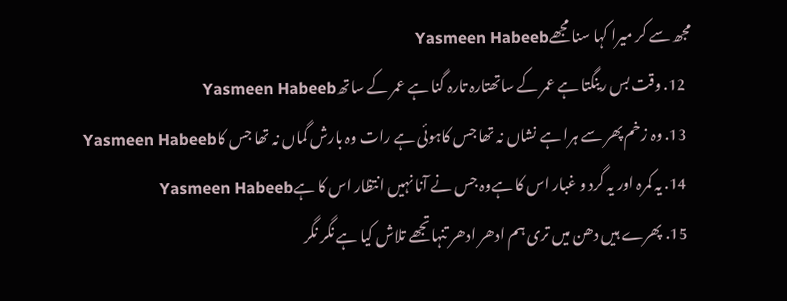مجھ سے کر میرا کہا سنا مجھےYasmeen Habeeb
  12. وقت بس رینگتا ہے عمر کے ساتھتارہ تارہ گنا ہے عمر کے ساتھYasmeen Habeeb
  13. وہ زخم پھر سے ہرا ہے نشاں نہ تھا جس کاہوئی ہے رات وہ بارش گماں نہ تھا جس کاYasmeen Habeeb
  14. یہ کمرہ اور یہ گرد و غبار اس کا ہےوہ جس نے آنا نہیں انتظار اس کا ہےYasmeen Habeeb
  15. پھرے ہیں دھن میں تری ہم ادھر ادھر تنہاتجھے تلاش کیا ہے نگر نگر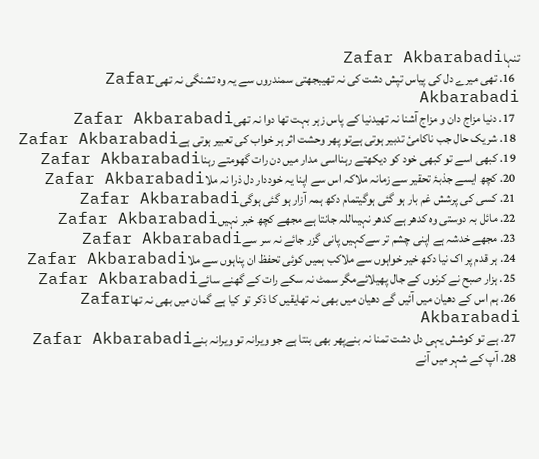تنہاZafar Akbarabadi
  16. تھی میرے دل کی پیاس تپش دشت کی نہ تھیبجھتی سمندروں سے یہ وہ تشنگی نہ تھیZafar Akbarabadi
  17. دنیا مزاج دان و مزاج آشنا نہ تھیدنیا کے پاس زہر بہت تھا دوا نہ تھیZafar Akbarabadi
  18. شریک حال جب ناکامیٔ تدبیر ہوتی ہےتو پھر وحشت اثر ہر خواب کی تعبیر ہوتی ہےZafar Akbarabadi
  19. کبھی اسے تو کبھی خود کو دیکھتے رہنااسی مدار میں دن رات گھومتے رہناZafar Akbarabadi
  20. کچھ ایسے جذبۂ تحقیر سے زمانہ ملاکہ اس سے اپنا یہ خوددار دل ذرا نہ ملاZafar Akbarabadi
  21. کسی کی پرشش غم بار ہو گئی ہوگیتمام دکھ ہمہ آزار ہو گئی ہوگیZafar Akbarabadi
  22. مائل بہ دوستی وہ کدھر ہے کدھر نہیںاللہ جانتا ہے مجھے کچھ خبر نہیںZafar Akbarabadi
  23. مجھے خدشہ ہے اپنی چشم تر سےکہیں پانی گزر جائے نہ سر سےZafar Akbarabadi
  24. ہر قدم پر اک نیا دکھ خیر خواہوں سے ملاکب ہمیں کوئی تحفظ ان پناہوں سے ملاZafar Akbarabadi
  25. ہزار صبح نے کرنوں کے جال پھیلائےمگر سمٹ نہ سکے رات کے گھنے سائےZafar Akbarabadi
  26. ہم اس کے دھیان میں آئیں گے دھیان میں بھی نہ تھایقیں کا ذکر تو کیا ہے گمان میں بھی نہ تھاZafar Akbarabadi
  27. ہے تو کوشش یہی دل دشت تمنا نہ بنےپھر بھی بنتا ہے جو ویرانہ تو ویرانہ بنےZafar Akbarabadi
  28. آپ کے شہر میں آنے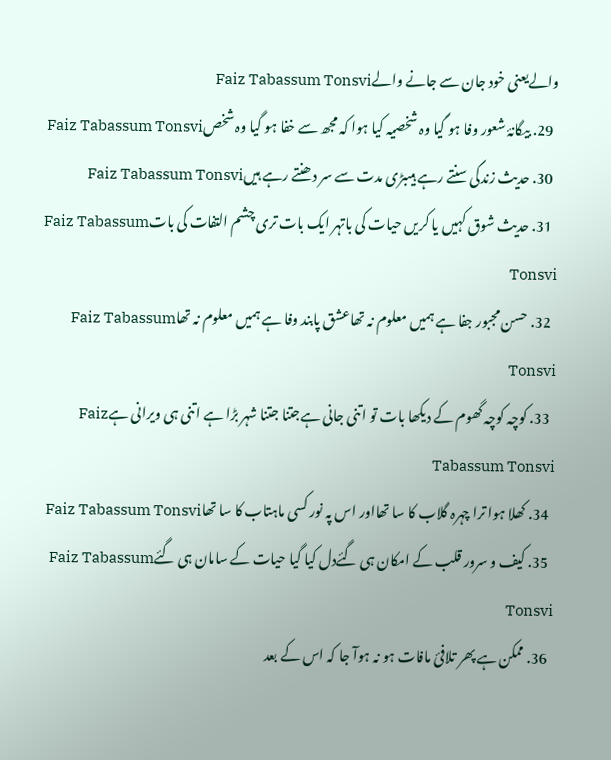والےیعنی خود جان سے جانے والےFaiz Tabassum Tonsvi
  29. بیگانۂ شعور وفا ہو گیا وہ شخصیہ کیا ہوا کہ مجھ سے خفا ہو گیا وہ شخصFaiz Tabassum Tonsvi
  30. حدیث زندگی سنتے رہے ہیںبڑی مدت سے سر دھنتے رہے ہیںFaiz Tabassum Tonsvi
  31. حدیث شوق کہیں یا کریں حیات کی باتہر ایک بات تری چشم التفات کی باتFaiz Tabassum Tonsvi
  32. حسن مجبور جفا ہے ہمیں معلوم نہ تھاعشق پابند وفا ہے ہمیں معلوم نہ تھاFaiz Tabassum Tonsvi
  33. کوچہ کوچہ گھوم کے دیکھا بات تو اتنی جانی ہےجتنا جتنا شہر بڑا ہے اتنی ہی ویرانی ہےFaiz Tabassum Tonsvi
  34. کھلا ہوا ترا چہرہ گلاب کا سا تھااور اس پہ نور کسی ماہتاب کا سا تھاFaiz Tabassum Tonsvi
  35. کیف و سرور قلب کے امکان ہی گئےدل کیا گیا حیات کے سامان ہی گئےFaiz Tabassum Tonsvi
  36. ممکن ہے پھر تلافئ مافات ہو نہ ہوآ جا کہ اس کے بعد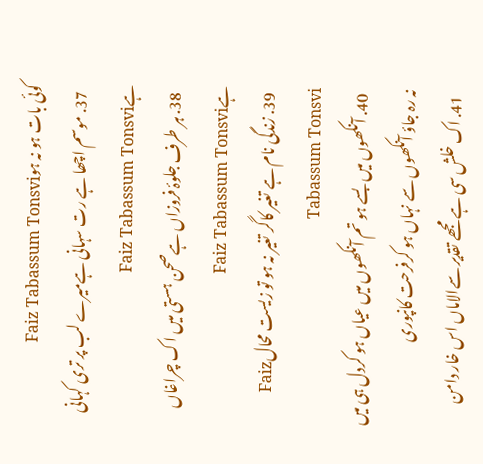کوئی بات ہو نہ ہوFaiz Tabassum Tonsvi
  37. موسم اچھا ہے رت سہانی ہےمیرے لب پر تری کہانی ہےFaiz Tabassum Tonsvi
  38. ہر طرف جلوۂ فروزاں ہےصحن ہستی میں اک چراغاں ہےFaiz Tabassum Tonsvi
  39. زندگی نام ہے تغیر کاگر تغیر نہ ہو تو زیست محالFaiz Tabassum Tonsvi
  40. آنکھوں میں بسے ہو تم آنکھوں میں عیاں ہو کردل ہی میں نہ رہ جاؤ آنکھوں سے نہاں ہو کرفرحت کانپوری
  41. اک خلش سی ہے مجھے تقدیر سےالاماں اس خار دامن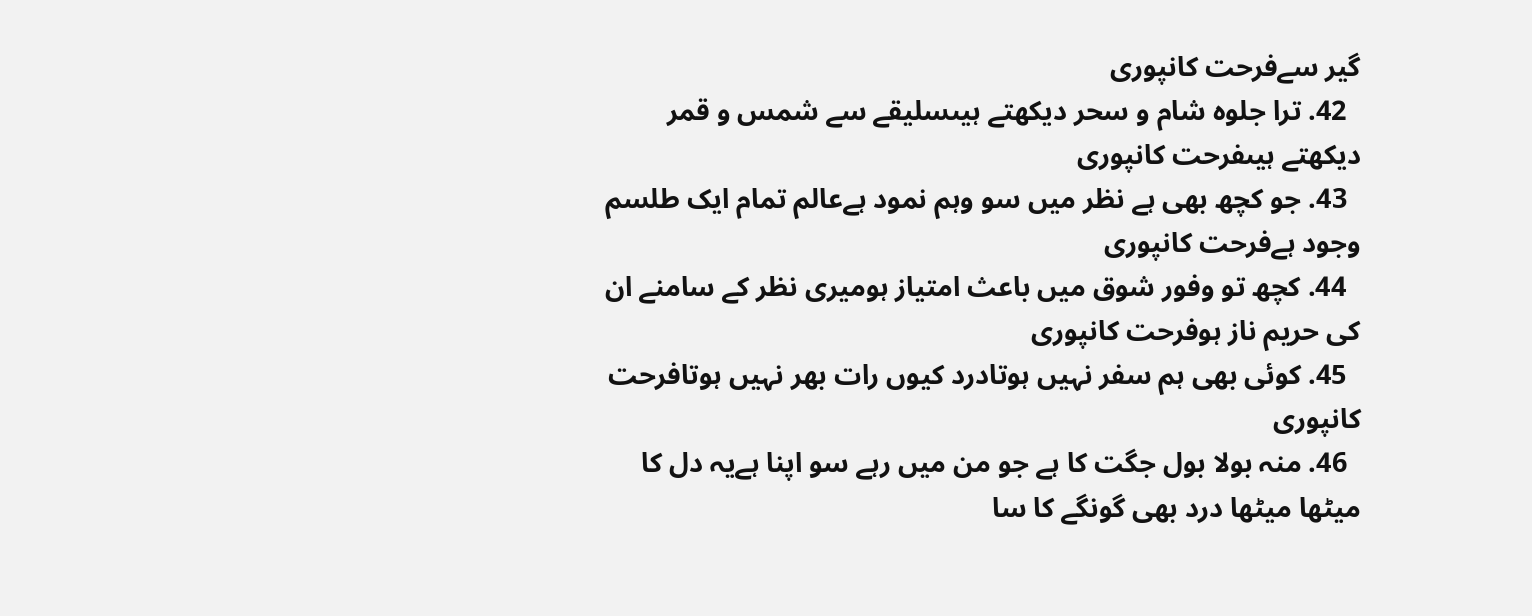گیر سےفرحت کانپوری
  42. ترا جلوہ شام و سحر دیکھتے ہیںسلیقے سے شمس و قمر دیکھتے ہیںفرحت کانپوری
  43. جو کچھ بھی ہے نظر میں سو وہم نمود ہےعالم تمام ایک طلسم وجود ہےفرحت کانپوری
  44. کچھ تو وفور شوق میں باعث امتیاز ہومیری نظر کے سامنے ان کی حریم ناز ہوفرحت کانپوری
  45. کوئی بھی ہم سفر نہیں ہوتادرد کیوں رات بھر نہیں ہوتافرحت کانپوری
  46. منہ بولا بول جگت کا ہے جو من میں رہے سو اپنا ہےیہ دل کا میٹھا میٹھا درد بھی گونگے کا سا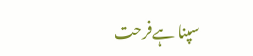سپنا ہےفرحت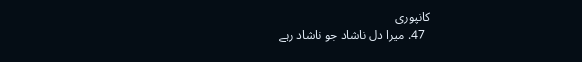کانپوری
  47. میرا دل ناشاد جو ناشاد رہے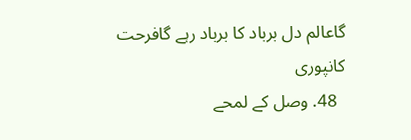گاعالم دل برباد کا برباد رہے گافرحت کانپوری
  48. وصل کے لمحے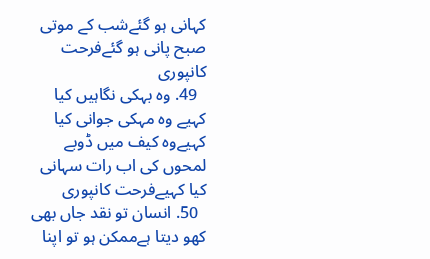کہانی ہو گئےشب کے موتی صبح پانی ہو گئےفرحت کانپوری
  49. وہ بہکی نگاہیں کیا کہیے وہ مہکی جوانی کیا کہیےوہ کیف میں ڈوبے لمحوں کی اب رات سہانی کیا کہیےفرحت کانپوری
  50. انسان تو نقد جاں بھی کھو دیتا ہےممکن ہو تو اپنا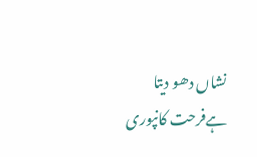نشاں دھو دیتا ہےفرحت کانپوری